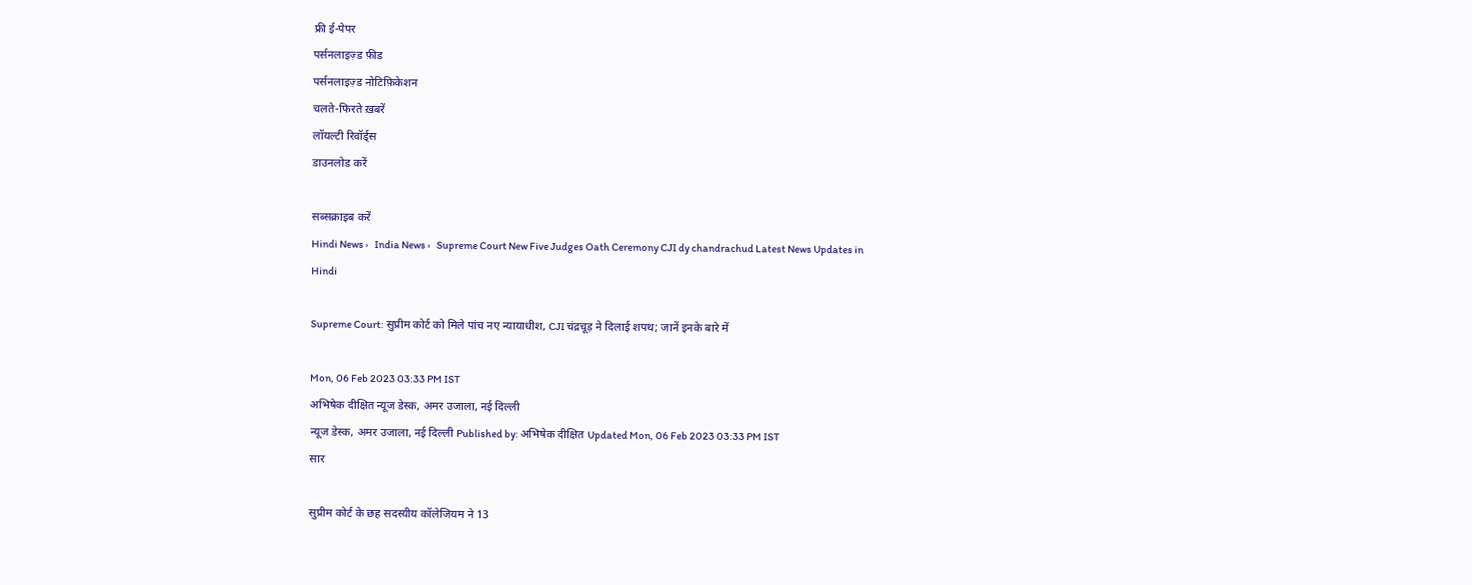फ्री ई-पेपर
पर्सनलाइज़्ड फ़ीड
पर्सनलाइज़्ड नोटिफ़िकेशन
चलते-फिरते ख़बरें
लॉयल्टी रिवॉर्ड्स
डाउनलोड करें

सब्सक्राइब करें
Hindi News ›   India News ›   Supreme Court New Five Judges Oath Ceremony CJI dy chandrachud Latest News Updates in Hindi

Supreme Court: सुप्रीम कोर्ट को मिले पांच नए न्यायाधीश, CJI चंद्रचूड़ ने दिलाई शपथ; जानें इनके बारे में

Mon, 06 Feb 2023 03:33 PM IST
अभिषेक दीक्षित न्यूज डेस्क, अमर उजाला, नई दिल्ली
न्यूज डेस्क, अमर उजाला, नई दिल्ली Published by: अभिषेक दीक्षित Updated Mon, 06 Feb 2023 03:33 PM IST
सार

सुप्रीम कोर्ट के छह सदस्यीय कॉलेजियम ने 13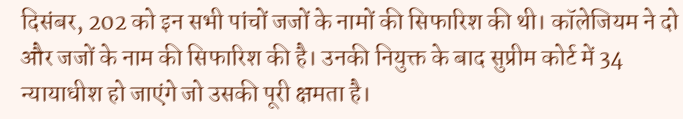दिसंबर, 202 को इन सभी पांचों जजों के नामों की सिफारिश की थी। कॉलेजियम ने दो और जजों के नाम की सिफारिश की है। उनकी नियुक्त के बाद सुप्रीम कोर्ट में 34 न्यायाधीश हो जाएंगे जो उसकी पूरी क्षमता है।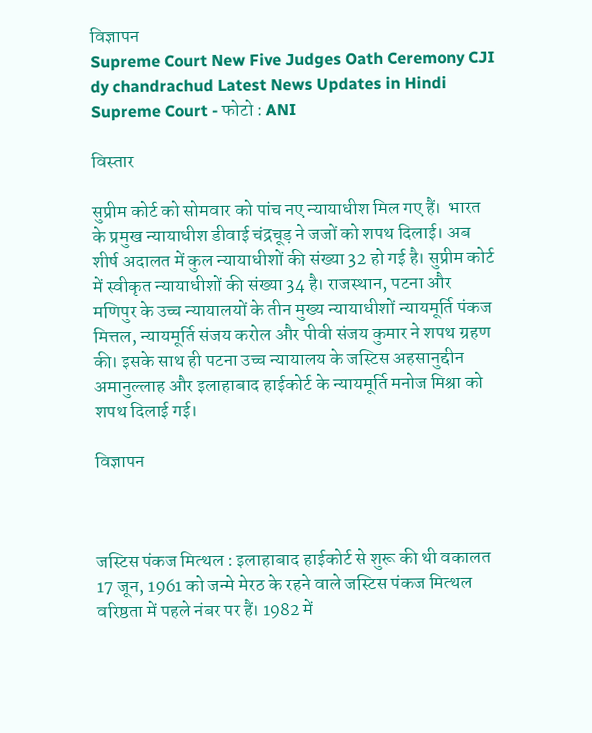विज्ञापन
Supreme Court New Five Judges Oath Ceremony CJI dy chandrachud Latest News Updates in Hindi
Supreme Court - फोटो : ANI

विस्तार

सुप्रीम कोर्ट को सोमवार को पांच नए न्यायाधीश मिल गए हैं।  भारत के प्रमुख न्यायाधीश डीवाई चंद्रचूड़ ने जजों को शपथ दिलाई। अब शीर्ष अदालत में कुल न्यायाधीशों की संख्या 32 हो गई है। सुप्रीम कोर्ट में स्वीकृत न्यायाधीशों की संख्या 34 है। राजस्थान, पटना और मणिपुर के उच्च न्यायालयों के तीन मुख्य न्यायाधीशों न्यायमूर्ति पंकज मित्तल, न्यायमूर्ति संजय करोल और पीवी संजय कुमार ने शपथ ग्रहण की। इसके साथ ही पटना उच्च न्यायालय के जस्टिस अहसानुद्दीन अमानुल्लाह और इलाहाबाद हाईकोर्ट के न्यायमूर्ति मनोज मिश्रा को शपथ दिलाई गई।

विज्ञापन



जस्टिस पंकज मित्थल : इलाहाबाद हाईकोर्ट से शुरू की थी वकालत
17 जून, 1961 को जन्मे मेरठ के रहने वाले जस्टिस पंकज मित्थल वरिष्ठता में पहले नंबर पर हैं। 1982 में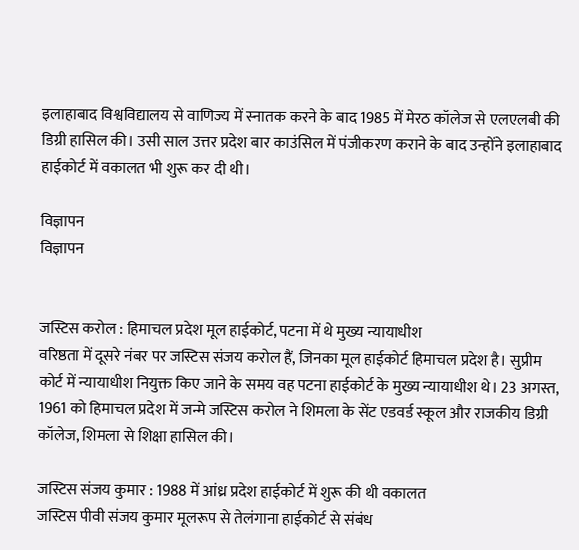इलाहाबाद विश्वविद्यालय से वाणिज्य में स्नातक करने के बाद 1985 में मेरठ कॉलेज से एलएलबी की डिग्री हासिल की। उसी साल उत्तर प्रदेश बार काउंसिल में पंजीकरण कराने के बाद उन्होंने इलाहाबाद हाईकोर्ट में वकालत भी शुरू कर दी थी।

विज्ञापन
विज्ञापन


जस्टिस करोल : हिमाचल प्रदेश मूल हाईकोर्ट, पटना में थे मुख्य न्यायाधीश
वरिष्ठता में दूसरे नंबर पर जस्टिस संजय करोल हैं, जिनका मूल हाईकोर्ट हिमाचल प्रदेश है। सुप्रीम कोर्ट में न्यायाधीश नियुक्त किए जाने के समय वह पटना हाईकोर्ट के मुख्य न्यायाधीश थे। 23 अगस्त, 1961 को हिमाचल प्रदेश में जन्मे जस्टिस करोल ने शिमला के सेंट एडवर्ड स्कूल और राजकीय डिग्री कॉलेज, शिमला से शिक्षा हासिल की।

जस्टिस संजय कुमार : 1988 में आंध्र प्रदेश हाईकोर्ट में शुरू की थी वकालत
जस्टिस पीवी संजय कुमार मूलरूप से तेलंगाना हाईकोर्ट से संबंध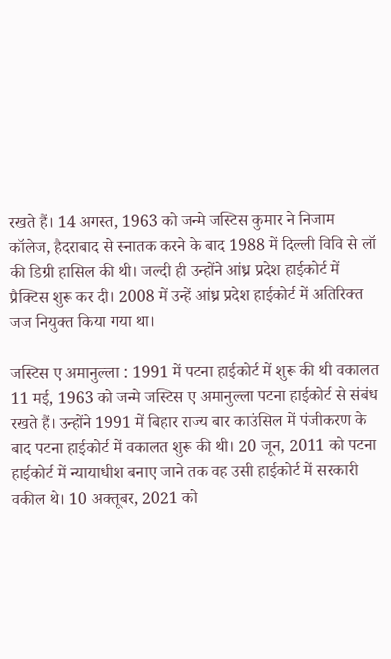रखते हैं। 14 अगस्त, 1963 को जन्मे जस्टिस कुमार ने निजाम कॉलेज, हैदराबाद से स्नातक करने के बाद 1988 में दिल्ली विवि से लॉ की डिग्री हासिल की थी। जल्दी ही उन्होंने आंध्र प्रदेश हाईकोर्ट में प्रैक्टिस शुरू कर दी। 2008 में उन्हें आंध्र प्रदेश हाईकोर्ट में अतिरिक्त जज नियुक्त किया गया था।

जस्टिस ए अमानुल्ला : 1991 में पटना हाईकोर्ट में शुरू की थी वकालत
11 मई, 1963 को जन्मे जस्टिस ए अमानुल्ला पटना हाईकोर्ट से संबंध रखते हैं। उन्होंने 1991 में बिहार राज्य बार काउंसिल में पंजीकरण के बाद पटना हाईकोर्ट में वकालत शुरू की थी। 20 जून, 2011 को पटना हाईकोर्ट में न्यायाधीश बनाए जाने तक वह उसी हाईकोर्ट में सरकारी वकील थे। 10 अक्तूबर, 2021 को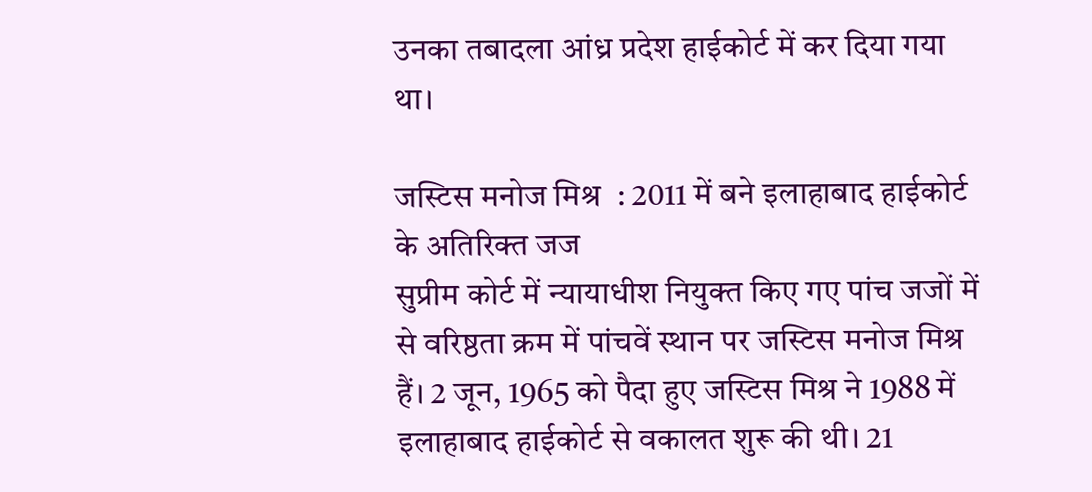उनका तबादला आंध्र प्रदेश हाईकोर्ट में कर दिया गया था।

जस्टिस मनोज मिश्र  : 2011 में बने इलाहाबाद हाईकोर्ट के अतिरिक्त जज
सुप्रीम कोर्ट में न्यायाधीश नियुक्त किए गए पांच जजों में से वरिष्ठता क्रम में पांचवें स्थान पर जस्टिस मनोज मिश्र हैं। 2 जून, 1965 को पैदा हुए जस्टिस मिश्र ने 1988 में इलाहाबाद हाईकोर्ट से वकालत शुरू की थी। 21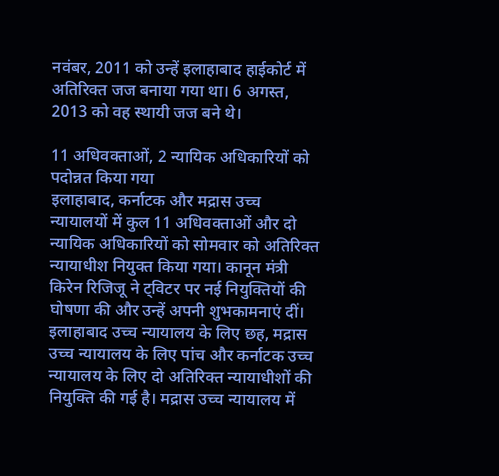नवंबर, 2011 को उन्हें इलाहाबाद हाईकोर्ट में अतिरिक्त जज बनाया गया था। 6 अगस्त, 2013 को वह स्थायी जज बने थे।

11 अधिवक्ताओं, 2 न्यायिक अधिकारियों को पदोन्नत किया गया
इलाहाबाद, कर्नाटक और मद्रास उच्च न्यायालयों में कुल 11 अधिवक्ताओं और दो न्यायिक अधिकारियों को सोमवार को अतिरिक्त न्यायाधीश नियुक्त किया गया। कानून मंत्री किरेन रिजिजू ने ट्विटर पर नई नियुक्तियों की घोषणा की और उन्हें अपनी शुभकामनाएं दीं। इलाहाबाद उच्च न्यायालय के लिए छह, मद्रास उच्च न्यायालय के लिए पांच और कर्नाटक उच्च न्यायालय के लिए दो अतिरिक्त न्यायाधीशों की नियुक्ति की गई है। मद्रास उच्च न्यायालय में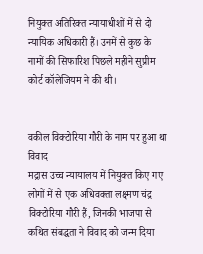नियुक्त अतिरिक्त न्यायाधीशों में से दो न्यायिक अधिकारी हैं। उनमें से कुछ के नामों की सिफारिश पिछले महीने सुप्रीम कोर्ट कॉलेजियम ने की थी।


वकील विक्टोरिया गौरी के नाम पर हुआ था विवाद
मद्रास उच्च न्यायालय में नियुक्त किए गए लोगों में से एक अधिवक्ता लक्ष्मण चंद्र विक्टोरिया गौरी हैं, जिनकी भाजपा से कथित संबद्धता ने विवाद को जन्म दिया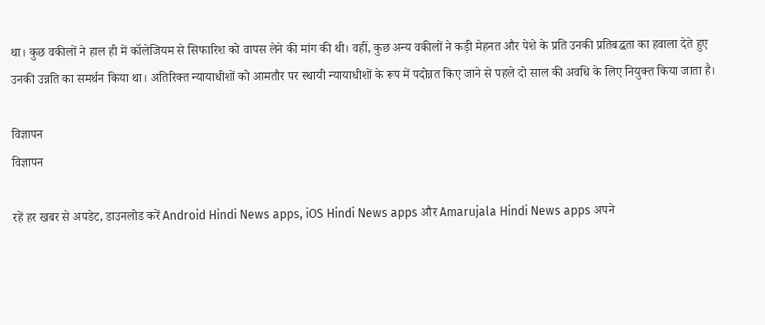था। कुछ वकीलों ने हाल ही में कॉलेजियम से सिफारिश को वापस लेने की मांग की थी। वहीं, कुछ अन्य वकीलों ने कड़ी मेहनत और पेशे के प्रति उनकी प्रतिबद्धता का हवाला देते हुए उनकी उन्नति का समर्थन किया था। अतिरिक्त न्यायाधीशों को आमतौर पर स्थायी न्यायाधीशों के रूप में पदोन्नत किए जाने से पहले दो साल की अवधि के लिए नियुक्त किया जाता है।

विज्ञापन
विज्ञापन

रहें हर खबर से अपडेट, डाउनलोड करें Android Hindi News apps, iOS Hindi News apps और Amarujala Hindi News apps अपने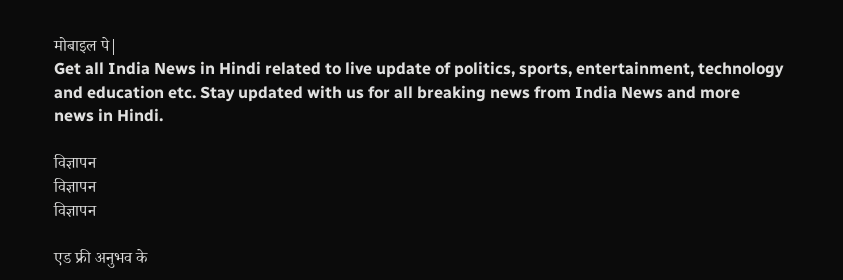मोबाइल पे|
Get all India News in Hindi related to live update of politics, sports, entertainment, technology and education etc. Stay updated with us for all breaking news from India News and more news in Hindi.

विज्ञापन
विज्ञापन
विज्ञापन

एड फ्री अनुभव के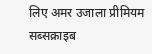लिए अमर उजाला प्रीमियम सब्सक्राइब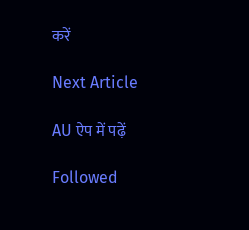करें

Next Article

AU ऐप में पढ़ें

Followed